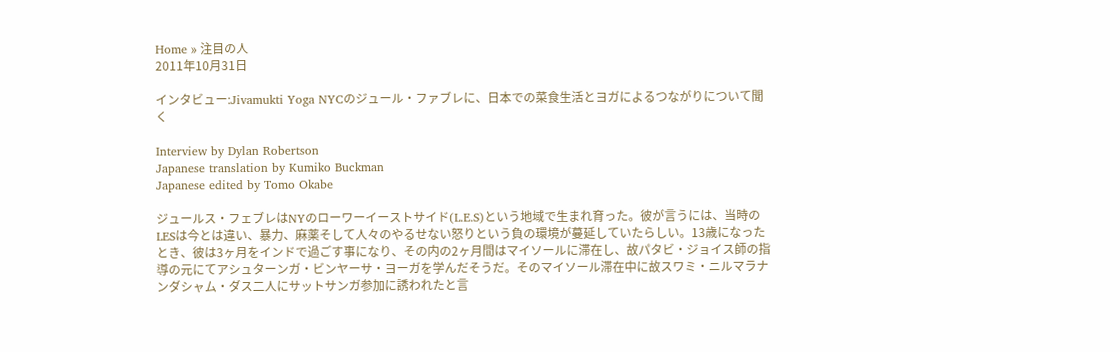Home » 注目の人
2011年10月31日

インタビュー:Jivamukti Yoga NYCのジュール・ファブレに、日本での菜食生活とヨガによるつながりについて聞く

Interview by Dylan Robertson
Japanese translation by Kumiko Buckman
Japanese edited by Tomo Okabe

ジュールス・フェブレはNYのローワーイーストサイド(L.E.S)という地域で生まれ育った。彼が言うには、当時のLESは今とは違い、暴力、麻薬そして人々のやるせない怒りという負の環境が蔓延していたらしい。13歳になったとき、彼は3ヶ月をインドで過ごす事になり、その内の2ヶ月間はマイソールに滞在し、故パタビ・ジョイス師の指導の元にてアシュターンガ・ビンヤーサ・ヨーガを学んだそうだ。そのマイソール滞在中に故スワミ・ニルマラナンダシャム・ダス二人にサットサンガ参加に誘われたと言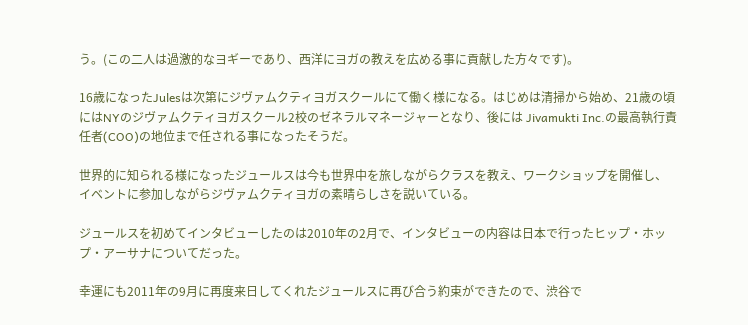う。(この二人は過激的なヨギーであり、西洋にヨガの教えを広める事に貢献した方々です)。

16歳になったJulesは次第にジヴァムクティヨガスクールにて働く様になる。はじめは清掃から始め、21歳の頃にはNYのジヴァムクティヨガスクール2校のゼネラルマネージャーとなり、後には Jivamukti Inc.の最高執行責任者(COO)の地位まで任される事になったそうだ。

世界的に知られる様になったジュールスは今も世界中を旅しながらクラスを教え、ワークショップを開催し、イベントに参加しながらジヴァムクティヨガの素晴らしさを説いている。

ジュールスを初めてインタビューしたのは2010年の2月で、インタビューの内容は日本で行ったヒップ・ホップ・アーサナについてだった。

幸運にも2011年の9月に再度来日してくれたジュールスに再び合う約束ができたので、渋谷で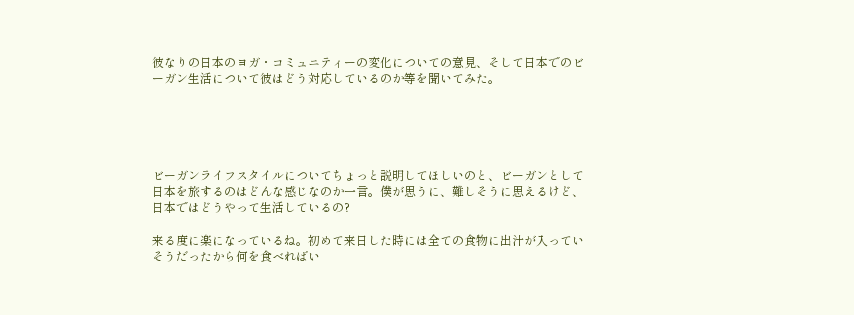彼なりの日本のヨガ・コミュニティーの変化についての意見、そして日本でのビーガン生活について彼はどう対応しているのか等を聞いてみた。





ビーガンライフスタイルについてちょっと説明してほしいのと、ビーガンとして日本を旅するのはどんな感じなのか一言。僕が思うに、難しそうに思えるけど、日本ではどうやって生活しているの?

来る度に楽になっているね。初めて来日した時には全ての食物に出汁が入っていそうだったから何を食べればい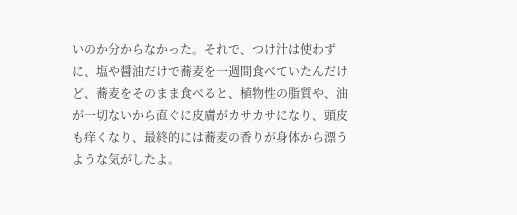いのか分からなかった。それで、つけ汁は使わずに、塩や醤油だけで蕎麦を一週間食べていたんだけど、蕎麦をそのまま食べると、植物性の脂質や、油が一切ないから直ぐに皮膚がカサカサになり、頭皮も痒くなり、最終的には蕎麦の香りが身体から漂うような気がしたよ。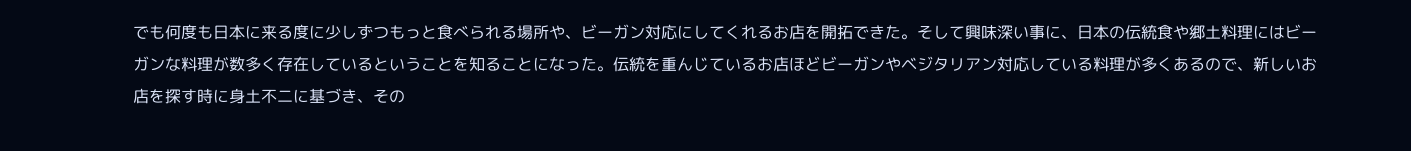でも何度も日本に来る度に少しずつもっと食べられる場所や、ビーガン対応にしてくれるお店を開拓できた。そして興味深い事に、日本の伝統食や郷土料理にはビーガンな料理が数多く存在しているということを知ることになった。伝統を重んじているお店ほどビーガンやベジタリアン対応している料理が多くあるので、新しいお店を探す時に身土不二に基づき、その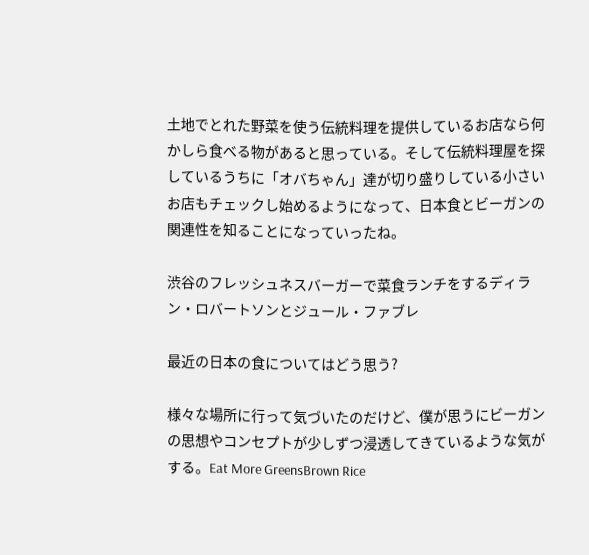土地でとれた野菜を使う伝統料理を提供しているお店なら何かしら食べる物があると思っている。そして伝統料理屋を探しているうちに「オバちゃん」達が切り盛りしている小さいお店もチェックし始めるようになって、日本食とビーガンの関連性を知ることになっていったね。

渋谷のフレッシュネスバーガーで菜食ランチをするディラン・ロバートソンとジュール・ファブレ

最近の日本の食についてはどう思う?

様々な場所に行って気づいたのだけど、僕が思うにビーガンの思想やコンセプトが少しずつ浸透してきているような気がする。Eat More GreensBrown Rice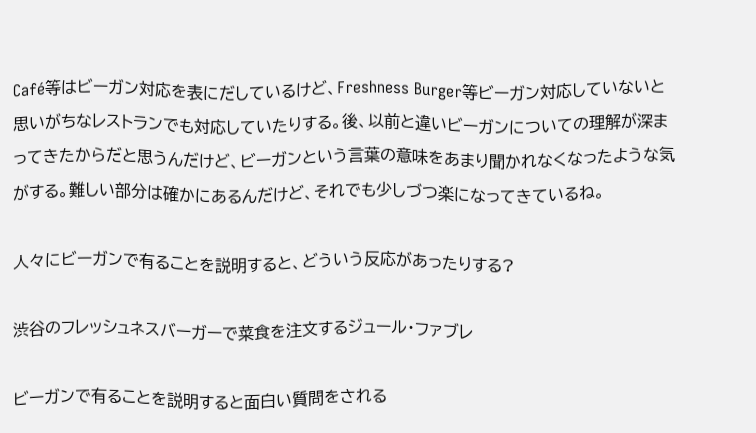Café等はビーガン対応を表にだしているけど、Freshness Burger等ビーガン対応していないと思いがちなレストランでも対応していたりする。後、以前と違いビーガンについての理解が深まってきたからだと思うんだけど、ビーガンという言葉の意味をあまり聞かれなくなったような気がする。難しい部分は確かにあるんだけど、それでも少しづつ楽になってきているね。

人々にビーガンで有ることを説明すると、どういう反応があったりする?

渋谷のフレッシュネスバーガーで菜食を注文するジュール・ファブレ

ビーガンで有ることを説明すると面白い質問をされる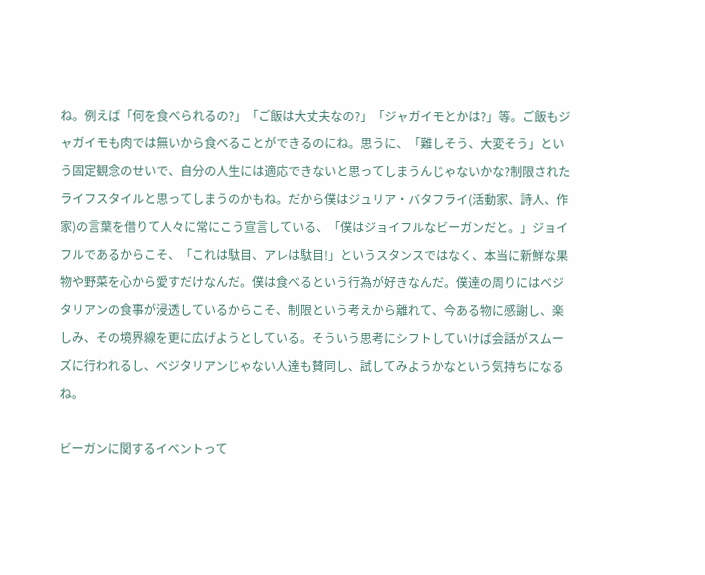ね。例えば「何を食べられるの?」「ご飯は大丈夫なの?」「ジャガイモとかは?」等。ご飯もジャガイモも肉では無いから食べることができるのにね。思うに、「難しそう、大変そう」という固定観念のせいで、自分の人生には適応できないと思ってしまうんじゃないかな?制限されたライフスタイルと思ってしまうのかもね。だから僕はジュリア・バタフライ(活動家、詩人、作家)の言葉を借りて人々に常にこう宣言している、「僕はジョイフルなビーガンだと。」ジョイフルであるからこそ、「これは駄目、アレは駄目!」というスタンスではなく、本当に新鮮な果物や野菜を心から愛すだけなんだ。僕は食べるという行為が好きなんだ。僕達の周りにはベジタリアンの食事が浸透しているからこそ、制限という考えから離れて、今ある物に感謝し、楽しみ、その境界線を更に広げようとしている。そういう思考にシフトしていけば会話がスムーズに行われるし、ベジタリアンじゃない人達も賛同し、試してみようかなという気持ちになるね。

ビーガンに関するイベントって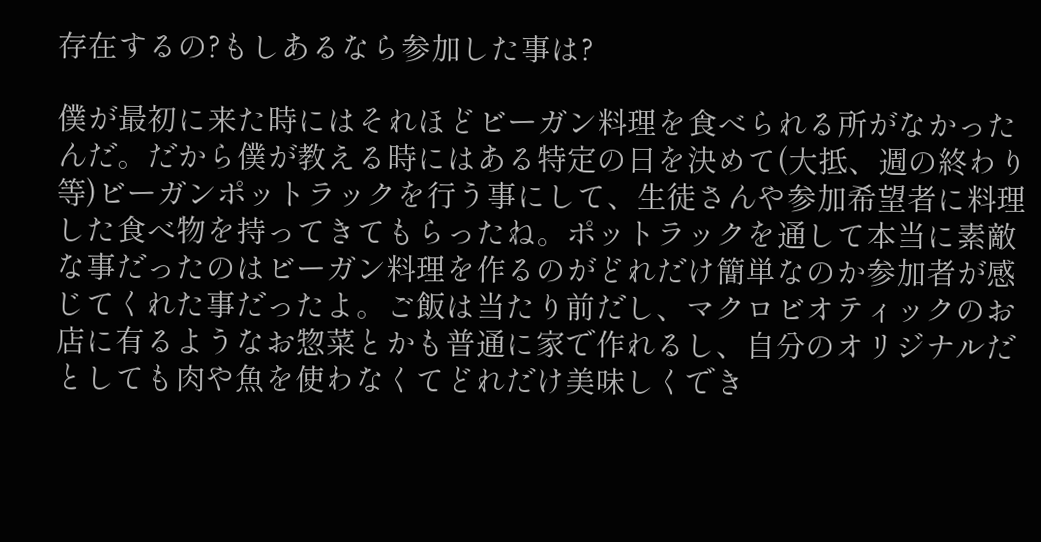存在するの?もしあるなら参加した事は?

僕が最初に来た時にはそれほどビーガン料理を食べられる所がなかったんだ。だから僕が教える時にはある特定の日を決めて(大抵、週の終わり等)ビーガンポットラックを行う事にして、生徒さんや参加希望者に料理した食べ物を持ってきてもらったね。ポットラックを通して本当に素敵な事だったのはビーガン料理を作るのがどれだけ簡単なのか参加者が感じてくれた事だったよ。ご飯は当たり前だし、マクロビオティックのお店に有るようなお惣菜とかも普通に家で作れるし、自分のオリジナルだとしても肉や魚を使わなくてどれだけ美味しくでき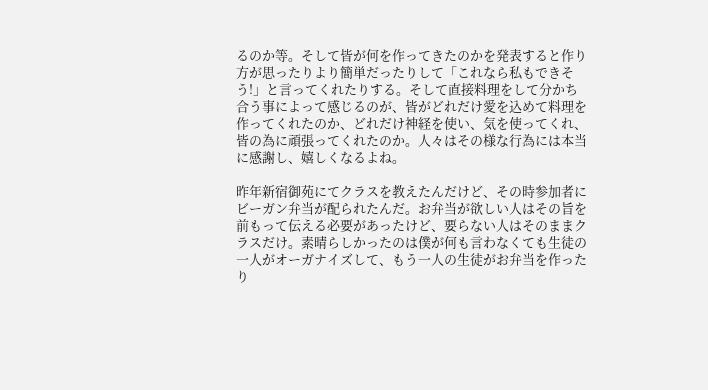るのか等。そして皆が何を作ってきたのかを発表すると作り方が思ったりより簡単だったりして「これなら私もできそう!」と言ってくれたりする。そして直接料理をして分かち合う事によって感じるのが、皆がどれだけ愛を込めて料理を作ってくれたのか、どれだけ神経を使い、気を使ってくれ、皆の為に頑張ってくれたのか。人々はその様な行為には本当に感謝し、嬉しくなるよね。

昨年新宿御苑にてクラスを教えたんだけど、その時参加者にビーガン弁当が配られたんだ。お弁当が欲しい人はその旨を前もって伝える必要があったけど、要らない人はそのままクラスだけ。素晴らしかったのは僕が何も言わなくても生徒の一人がオーガナイズして、もう一人の生徒がお弁当を作ったり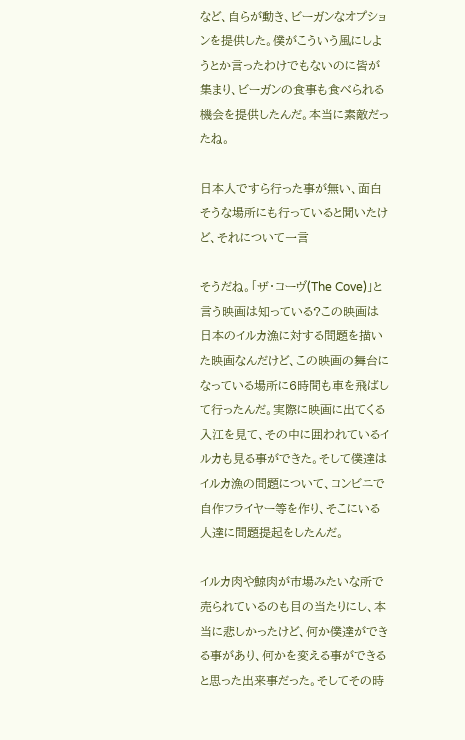など、自らが動き、ビーガンなオプションを提供した。僕がこういう風にしようとか言ったわけでもないのに皆が集まり、ビーガンの食事も食べられる機会を提供したんだ。本当に素敵だったね。

日本人ですら行った事が無い、面白そうな場所にも行っていると聞いたけど、それについて一言

そうだね。「ザ・コーヴ(The Cove)」と言う映画は知っている?この映画は日本のイルカ漁に対する問題を描いた映画なんだけど、この映画の舞台になっている場所に6時間も車を飛ばして行ったんだ。実際に映画に出てくる入江を見て、その中に囲われているイルカも見る事ができた。そして僕達はイルカ漁の問題について、コンビニで自作フライヤー等を作り、そこにいる人達に問題提起をしたんだ。

イルカ肉や鯨肉が市場みたいな所で売られているのも目の当たりにし、本当に悲しかったけど、何か僕達ができる事があり、何かを変える事ができると思った出来事だった。そしてその時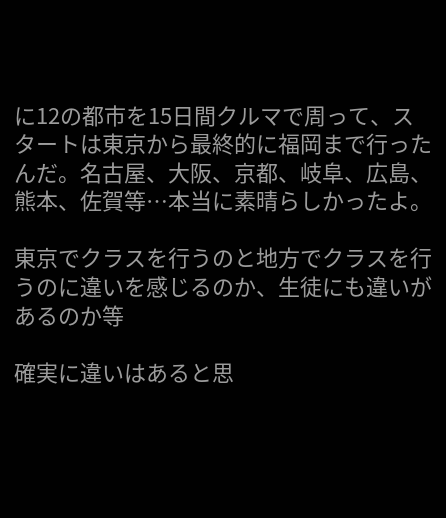に12の都市を15日間クルマで周って、スタートは東京から最終的に福岡まで行ったんだ。名古屋、大阪、京都、岐阜、広島、熊本、佐賀等…本当に素晴らしかったよ。

東京でクラスを行うのと地方でクラスを行うのに違いを感じるのか、生徒にも違いがあるのか等

確実に違いはあると思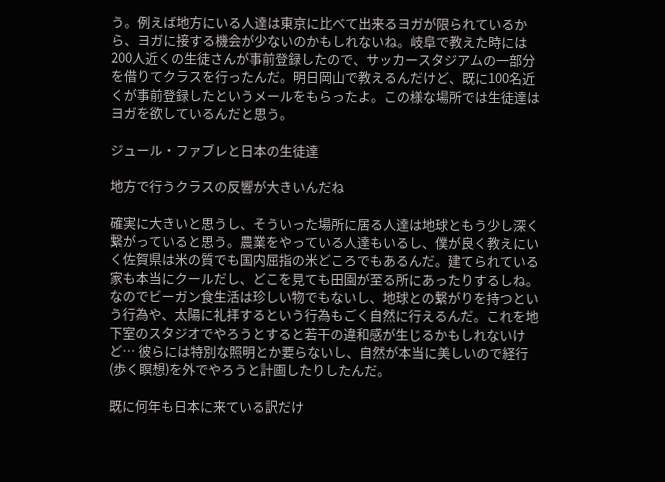う。例えば地方にいる人達は東京に比べて出来るヨガが限られているから、ヨガに接する機会が少ないのかもしれないね。岐阜で教えた時には200人近くの生徒さんが事前登録したので、サッカースタジアムの一部分を借りてクラスを行ったんだ。明日岡山で教えるんだけど、既に100名近くが事前登録したというメールをもらったよ。この様な場所では生徒達はヨガを欲しているんだと思う。

ジュール・ファブレと日本の生徒達

地方で行うクラスの反響が大きいんだね

確実に大きいと思うし、そういった場所に居る人達は地球ともう少し深く繋がっていると思う。農業をやっている人達もいるし、僕が良く教えにいく佐賀県は米の質でも国内屈指の米どころでもあるんだ。建てられている家も本当にクールだし、どこを見ても田園が至る所にあったりするしね。なのでビーガン食生活は珍しい物でもないし、地球との繋がりを持つという行為や、太陽に礼拝するという行為もごく自然に行えるんだ。これを地下室のスタジオでやろうとすると若干の違和感が生じるかもしれないけど… 彼らには特別な照明とか要らないし、自然が本当に美しいので経行(歩く瞑想)を外でやろうと計画したりしたんだ。

既に何年も日本に来ている訳だけ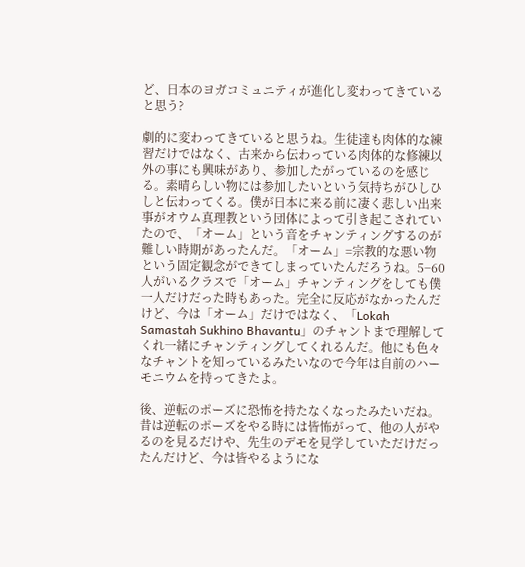ど、日本のヨガコミュニティが進化し変わってきていると思う?

劇的に変わってきていると思うね。生徒達も肉体的な練習だけではなく、古来から伝わっている肉体的な修練以外の事にも興味があり、参加したがっているのを感じる。素晴らしい物には参加したいという気持ちがひしひしと伝わってくる。僕が日本に来る前に凄く悲しい出来事がオウム真理教という団体によって引き起こされていたので、「オーム」という音をチャンティングするのが難しい時期があったんだ。「オーム」=宗教的な悪い物という固定観念ができてしまっていたんだろうね。5−60人がいるクラスで「オーム」チャンティングをしても僕一人だけだった時もあった。完全に反応がなかったんだけど、今は「オーム」だけではなく、「Lokah Samastah Sukhino Bhavantu」のチャントまで理解してくれ一緒にチャンティングしてくれるんだ。他にも色々なチャントを知っているみたいなので今年は自前のハーモニウムを持ってきたよ。

後、逆転のポーズに恐怖を持たなくなったみたいだね。昔は逆転のポーズをやる時には皆怖がって、他の人がやるのを見るだけや、先生のデモを見学していただけだったんだけど、今は皆やるようにな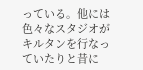っている。他には色々なスタジオがキルタンを行なっていたりと昔に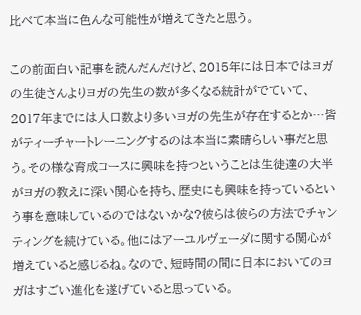比べて本当に色んな可能性が増えてきたと思う。

この前面白い記事を読んだんだけど、2015年には日本ではヨガの生徒さんよりヨガの先生の数が多くなる統計がでていて、2017年までには人口数より多いヨガの先生が存在するとか…皆がティーチャートレーニングするのは本当に素晴らしい事だと思う。その様な育成コースに興味を持つということは生徒達の大半がヨガの教えに深い関心を持ち、歴史にも興味を持っているという事を意味しているのではないかな?彼らは彼らの方法でチャンティングを続けている。他にはアーユルヴェーダに関する関心が増えていると感じるね。なので、短時間の間に日本においてのヨガはすごい進化を遂げていると思っている。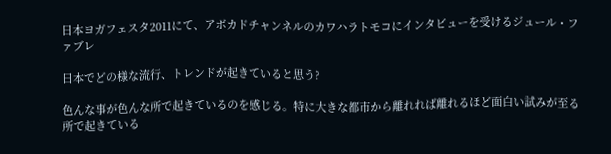日本ヨガフェスタ2011にて、アボカドチャンネルのカワハラトモコにインタビューを受けるジュール・ファブレ

日本でどの様な流行、トレンドが起きていると思う?

色んな事が色んな所で起きているのを感じる。特に大きな都市から離れれば離れるほど面白い試みが至る所で起きている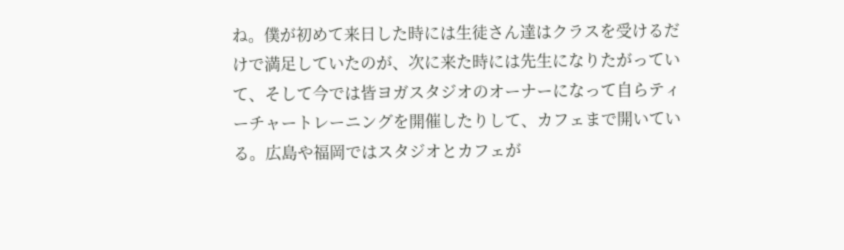ね。僕が初めて来日した時には生徒さん達はクラスを受けるだけで満足していたのが、次に来た時には先生になりたがっていて、そして今では皆ヨガスタジオのオーナーになって自らティーチャートレーニングを開催したりして、カフェまで開いている。広島や福岡ではスタジオとカフェが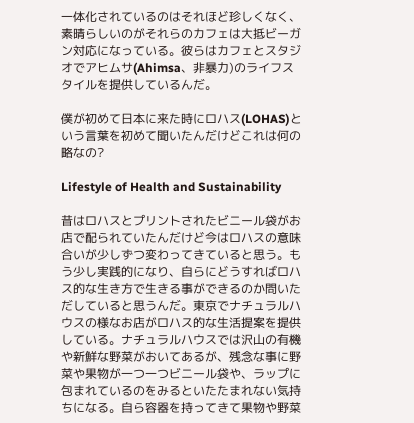一体化されているのはそれほど珍しくなく、素晴らしいのがそれらのカフェは大抵ビーガン対応になっている。彼らはカフェとスタジオでアヒムサ(Ahimsa、非暴力)のライフスタイルを提供しているんだ。

僕が初めて日本に来た時にロハス(LOHAS)という言葉を初めて聞いたんだけどこれは何の略なの?

Lifestyle of Health and Sustainability

昔はロハスとプリントされたビニール袋がお店で配られていたんだけど今はロハスの意味合いが少しずつ変わってきていると思う。もう少し実践的になり、自らにどうすればロハス的な生き方で生きる事ができるのか問いただしていると思うんだ。東京でナチュラルハウスの様なお店がロハス的な生活提案を提供している。ナチュラルハウスでは沢山の有機や新鮮な野菜がおいてあるが、残念な事に野菜や果物が一つ一つビニール袋や、ラップに包まれているのをみるといたたまれない気持ちになる。自ら容器を持ってきて果物や野菜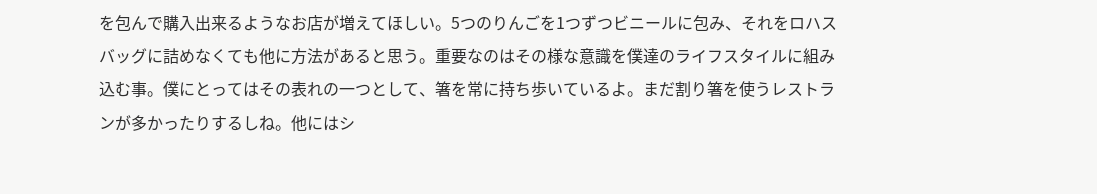を包んで購入出来るようなお店が増えてほしい。5つのりんごを1つずつビニールに包み、それをロハスバッグに詰めなくても他に方法があると思う。重要なのはその様な意識を僕達のライフスタイルに組み込む事。僕にとってはその表れの一つとして、箸を常に持ち歩いているよ。まだ割り箸を使うレストランが多かったりするしね。他にはシ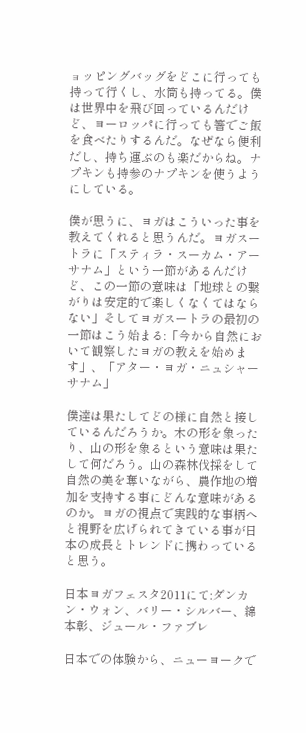ョッピングバッグをどこに行っても持って行くし、水筒も持ってる。僕は世界中を飛び回っているんだけど、ヨーロッパに行っても箸でご飯を食べたりするんだ。なぜなら便利だし、持ち運ぶのも楽だからね。ナプキンも持参のナプキンを使うようにしている。

僕が思うに、ヨガはこういった事を教えてくれると思うんだ。ヨガスートラに「スティラ・スーカム・アーサナム」という一節があるんだけど、この一節の意味は「地球との繋がりは安定的で楽しくなくてはならない」そしてヨガスートラの最初の一節はこう始まる:「今から自然において観察したヨガの教えを始めます」、「アター・ヨガ・ニュシャーサナム」

僕達は果たしてどの様に自然と接しているんだろうか。木の形を象ったり、山の形を象るという意味は果たして何だろう。山の森林伐採をして自然の美を奪いながら、農作地の増加を支持する事にどんな意味があるのか。ヨガの視点で実践的な事柄へと視野を広げられてきている事が日本の成長とトレンドに携わっていると思う。

日本ヨガフェスタ2011にて:ダンカン・ウォン、バリー・シルバー、綿本彰、ジュール・ファブレ

日本での体験から、ニューヨークで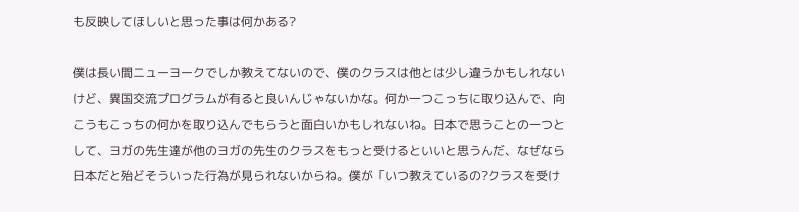も反映してほしいと思った事は何かある?

僕は長い間ニューヨークでしか教えてないので、僕のクラスは他とは少し違うかもしれないけど、異国交流プログラムが有ると良いんじゃないかな。何か一つこっちに取り込んで、向こうもこっちの何かを取り込んでもらうと面白いかもしれないね。日本で思うことの一つとして、ヨガの先生達が他のヨガの先生のクラスをもっと受けるといいと思うんだ、なぜなら日本だと殆どそういった行為が見られないからね。僕が「いつ教えているの?クラスを受け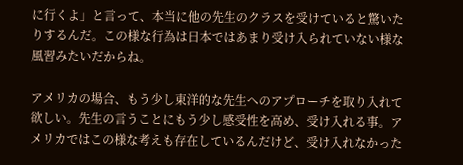に行くよ」と言って、本当に他の先生のクラスを受けていると驚いたりするんだ。この様な行為は日本ではあまり受け入られていない様な風習みたいだからね。

アメリカの場合、もう少し東洋的な先生へのアプローチを取り入れて欲しい。先生の言うことにもう少し感受性を高め、受け入れる事。アメリカではこの様な考えも存在しているんだけど、受け入れなかった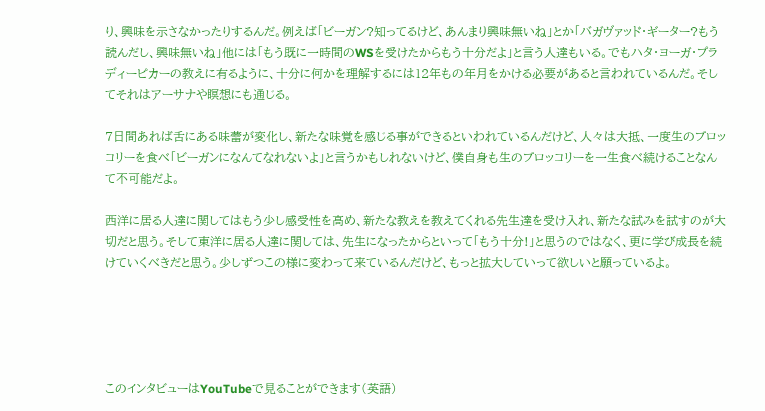り、興味を示さなかったりするんだ。例えば「ビーガン?知ってるけど、あんまり興味無いね」とか「バガヴァッド・ギーター?もう読んだし、興味無いね」他には「もう既に一時間のWSを受けたからもう十分だよ」と言う人達もいる。でもハタ・ヨーガ・プラディーピカーの教えに有るように、十分に何かを理解するには12年もの年月をかける必要があると言われているんだ。そしてそれはアーサナや瞑想にも通じる。

7日間あれば舌にある味蕾が変化し、新たな味覚を感じる事ができるといわれているんだけど、人々は大抵、一度生のブロッコリーを食べ「ビーガンになんてなれないよ」と言うかもしれないけど、僕自身も生のブロッコリーを一生食べ続けることなんて不可能だよ。

西洋に居る人達に関してはもう少し感受性を高め、新たな教えを教えてくれる先生達を受け入れ、新たな試みを試すのが大切だと思う。そして東洋に居る人達に関しては、先生になったからといって「もう十分!」と思うのではなく、更に学び成長を続けていくべきだと思う。少しずつこの様に変わって来ているんだけど、もっと拡大していって欲しいと願っているよ。





このインタビューはYouTubeで見ることができます(英語)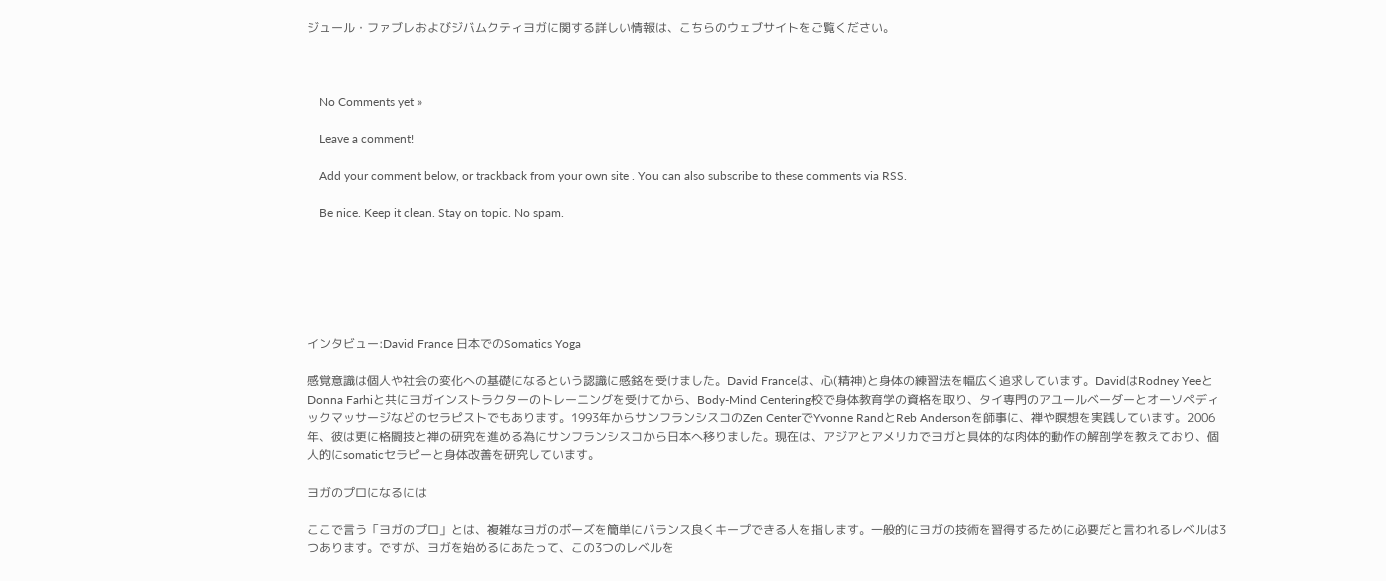ジュール・ファブレおよびジバムクティヨガに関する詳しい情報は、こちらのウェブサイトをご覧ください。



    No Comments yet »

    Leave a comment!

    Add your comment below, or trackback from your own site . You can also subscribe to these comments via RSS.

    Be nice. Keep it clean. Stay on topic. No spam.






インタビュー:David France 日本でのSomatics Yoga

感覚意識は個人や社会の変化への基礎になるという認識に感銘を受けました。David Franceは、心(精神)と身体の練習法を幅広く追求しています。DavidはRodney YeeとDonna Farhiと共にヨガインストラクターのトレーニングを受けてから、Body-Mind Centering校で身体教育学の資格を取り、タイ専門のアユールベーダーとオーソペディックマッサージなどのセラピストでもあります。1993年からサンフランシスコのZen CenterでYvonne RandとReb Andersonを師事に、禅や瞑想を実践しています。2006年、彼は更に格闘技と禅の研究を進める為にサンフランシスコから日本へ移りました。現在は、アジアとアメリカでヨガと具体的な肉体的動作の解剖学を教えており、個人的にsomaticセラピーと身体改善を研究しています。

ヨガのプロになるには

ここで言う「ヨガのプロ」とは、複雑なヨガのポーズを簡単にバランス良くキープできる人を指します。一般的にヨガの技術を習得するために必要だと言われるレベルは3つあります。ですが、ヨガを始めるにあたって、この3つのレベルを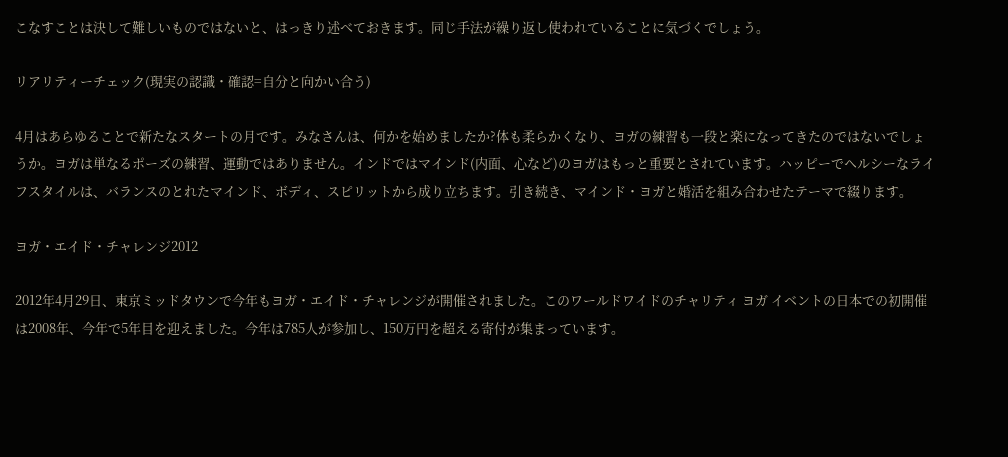こなすことは決して難しいものではないと、はっきり述べておきます。同じ手法が繰り返し使われていることに気づくでしょう。

リアリティーチェック(現実の認識・確認=自分と向かい合う)

4月はあらゆることで新たなスタートの月です。みなさんは、何かを始めましたか?体も柔らかくなり、ヨガの練習も一段と楽になってきたのではないでしょうか。ヨガは単なるポーズの練習、運動ではありません。インドではマインド(内面、心など)のヨガはもっと重要とされています。ハッピーでヘルシーなライフスタイルは、バランスのとれたマインド、ボディ、スピリットから成り立ちます。引き続き、マインド・ヨガと婚活を組み合わせたテーマで綴ります。

ヨガ・エイド・チャレンジ2012

2012年4月29日、東京ミッドタウンで今年もヨガ・エイド・チャレンジが開催されました。このワールドワイドのチャリティ ヨガ イベントの日本での初開催は2008年、今年で5年目を迎えました。今年は785人が参加し、150万円を超える寄付が集まっています。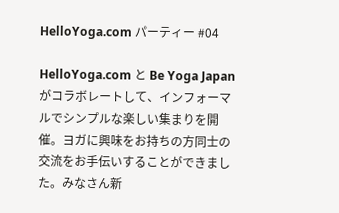HelloYoga.com パーティー #04

HelloYoga.com と Be Yoga Japan がコラボレートして、インフォーマルでシンプルな楽しい集まりを開催。ヨガに興味をお持ちの方同士の交流をお手伝いすることができました。みなさん新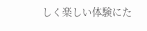しく楽しい体験にた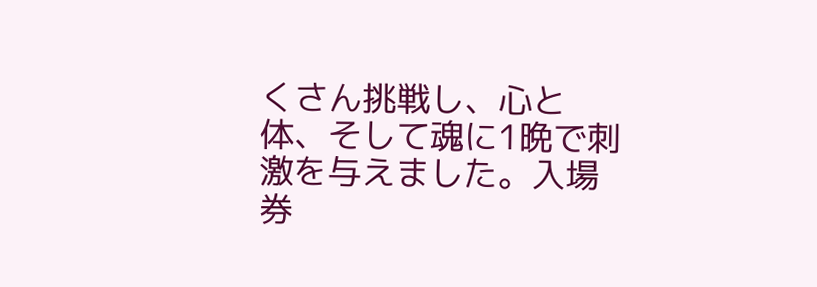くさん挑戦し、心と体、そして魂に1晩で刺激を与えました。入場券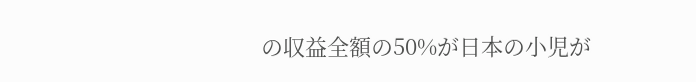の収益全額の50%が日本の小児が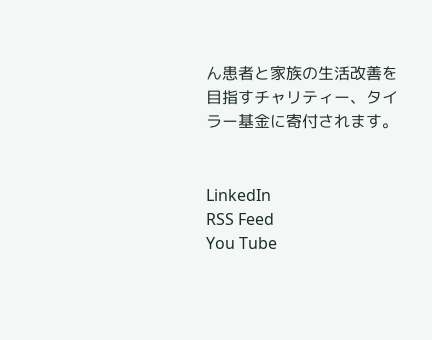ん患者と家族の生活改善を目指すチャリティー、タイラー基金に寄付されます。


LinkedIn
RSS Feed
You Tube